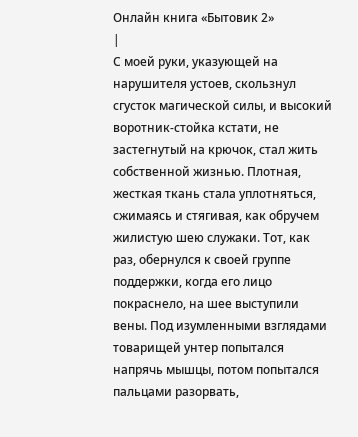Онлайн книга «Бытовик 2»
|
С моей руки, указующей на нарушителя устоев, скользнул сгусток магической силы, и высокий воротник-стойка кстати, не застегнутый на крючок, стал жить собственной жизнью. Плотная, жесткая ткань стала уплотняться, сжимаясь и стягивая, как обручем жилистую шею служаки. Тот, как раз, обернулся к своей группе поддержки, когда его лицо покраснело, на шее выступили вены. Под изумленными взглядами товарищей унтер попытался напрячь мышцы, потом попытался пальцами разорвать,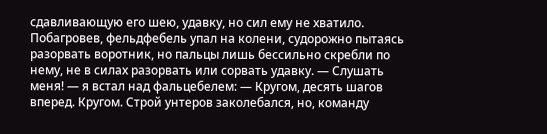сдавливающую его шею, удавку, но сил ему не хватило. Побагровев, фельдфебель упал на колени, судорожно пытаясь разорвать воротник, но пальцы лишь бессильно скребли по нему, не в силах разорвать или сорвать удавку. — Слушать меня! — я встал над фальцебелем: — Кругом, десять шагов вперед. Кругом. Строй унтеров заколебался, но, команду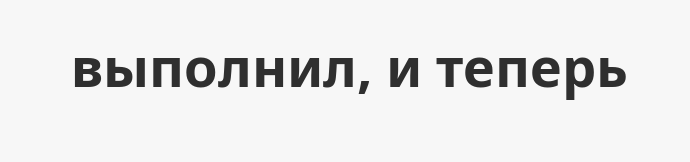выполнил, и теперь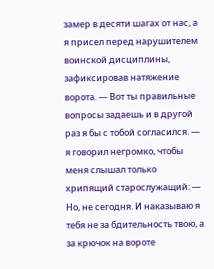замер в десяти шагах от нас, а я присел перед нарушителем воинской дисциплины, зафиксировав натяжение ворота. — Вот ты правильные вопросы задаешь и в другой раз я бы с тобой согласился. — я говорил негромко, чтобы меня слышал только хрипящий старослужащий: — Но, не сегодня. И наказываю я тебя не за бдительность твою, а за крючок на вороте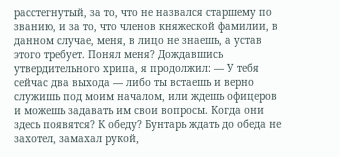расстегнутый, за то, что не назвался старшему по званию, и за то, что членов княжеской фамилии, в данном случае, меня, в лицо не знаешь, а устав этого требует. Понял меня? Дождавшись утвердительного хрипа, я продолжил: — У тебя сейчас два выхода — либо ты встаешь и верно служишь под моим началом, или ждешь офицеров и можешь задавать им свои вопросы. Когда они здесь появятся? К обеду? Бунтарь ждать до обеда не захотел, замахал рукой,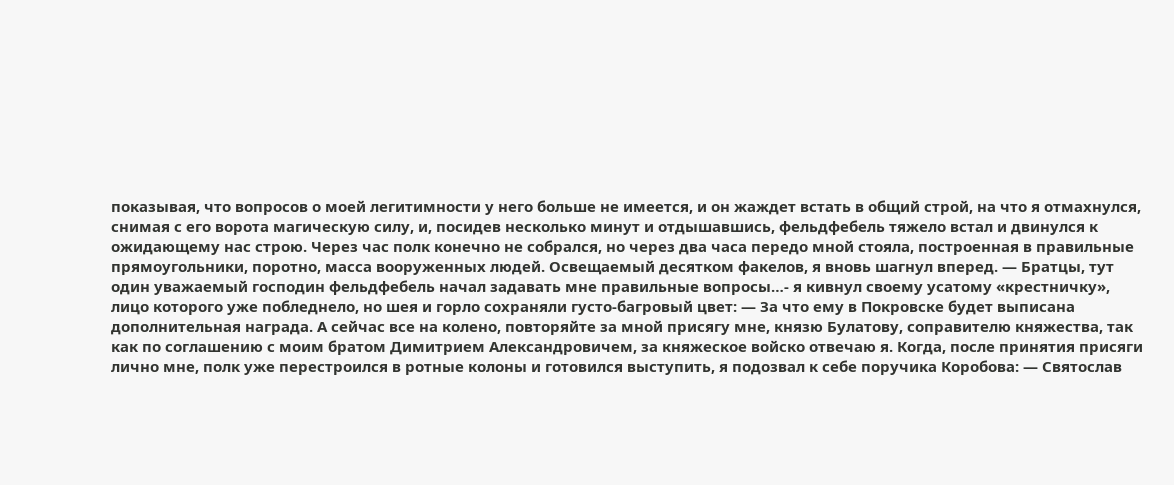показывая, что вопросов о моей легитимности у него больше не имеется, и он жаждет встать в общий строй, на что я отмахнулся, снимая с его ворота магическую силу, и, посидев несколько минут и отдышавшись, фельдфебель тяжело встал и двинулся к ожидающему нас строю. Через час полк конечно не собрался, но через два часа передо мной стояла, построенная в правильные прямоугольники, поротно, масса вооруженных людей. Освещаемый десятком факелов, я вновь шагнул вперед. — Братцы, тут один уважаемый господин фельдфебель начал задавать мне правильные вопросы…- я кивнул своему усатому «крестничку», лицо которого уже побледнело, но шея и горло сохраняли густо-багровый цвет: — За что ему в Покровске будет выписана дополнительная награда. А сейчас все на колено, повторяйте за мной присягу мне, князю Булатову, соправителю княжества, так как по соглашению с моим братом Димитрием Александровичем, за княжеское войско отвечаю я. Когда, после принятия присяги лично мне, полк уже перестроился в ротные колоны и готовился выступить, я подозвал к себе поручика Коробова: — Святослав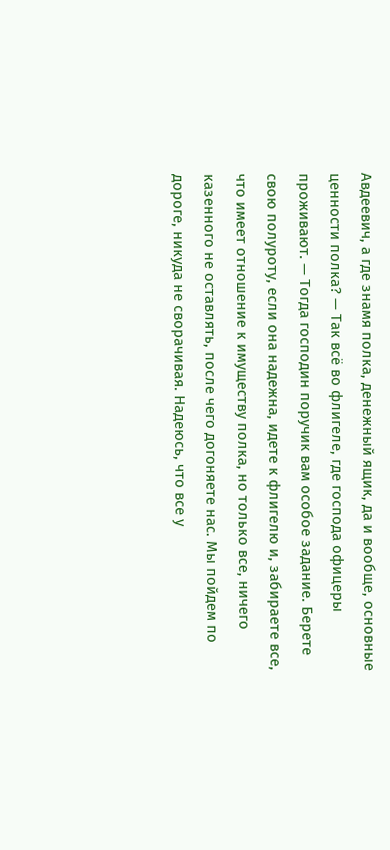Авдеевич, а где знамя полка, денежный ящик, да и вообще, основные ценности полка? — Так всё во флигеле, где господа офицеры проживают. — Тогда господин поручик вам особое задание. Берете свою полуроту, если она надежна, идете к флигелю и, забираете все, что имеет отношение к имуществу полка, но только все, ничего казенного не оставлять, после чего догоняете нас. Мы пойдем по дороге, никуда не сворачивая. Надеюсь, что все у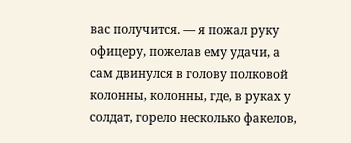вас получится. — я пожал руку офицеру, пожелав ему удачи, а сам двинулся в голову полковой колонны, колонны, где, в руках у солдат, горело несколько факелов,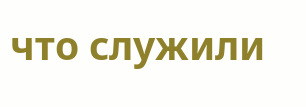что служили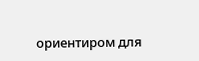ориентиром для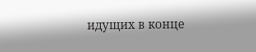идущих в конце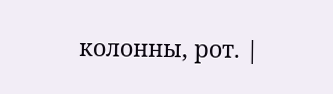колонны, рот. |